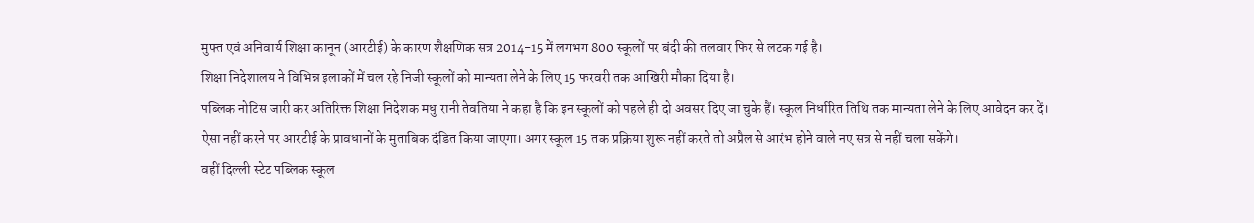मुफ्त एवं अनिवार्य शिक्षा कानून (आरटीई) के कारण शैक्षणिक सत्र 2014-15 में लगभग 800 स्कूलों पर बंदी की तलवार फिर से लटक गई है।
शिक्षा निदेशालय ने विभिन्न इलाकों में चल रहे निजी स्कूलों को मान्यता लेने के लिए 15 फरवरी तक आखिरी मौका दिया है।
पब्लिक नोटिस जारी कर अतिरिक्त शिक्षा निदेशक मधु रानी तेवतिया ने कहा है कि इन स्कूलों को पहले ही दो अवसर दिए जा चुके हैं। स्कूल निर्धारित तिथि तक मान्यता लेने के लिए आवेदन कर दें।
ऐसा नहीं करने पर आरटीई के प्रावधानों के मुताबिक दंडित किया जाएगा। अगर स्कूल 15 तक प्रक्रिया शुरू नहीं करते तो अप्रैल से आरंभ होने वाले नए सत्र से नहीं चला सकेंगे।
वहीं दिल्ली स्टेट पब्लिक स्कूल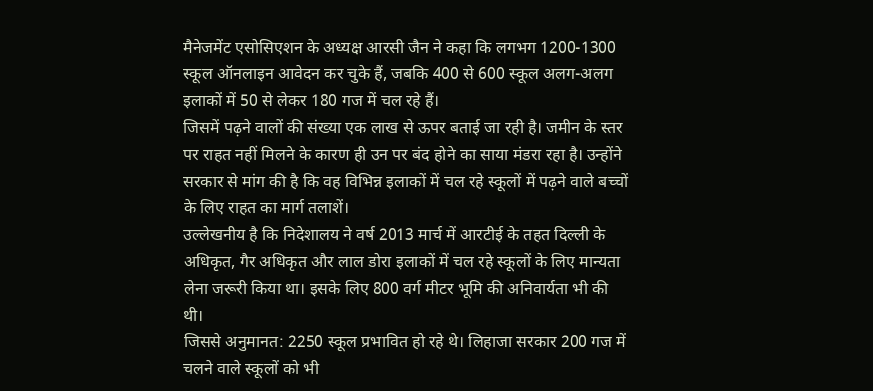मैनेजमेंट एसोसिएशन के अध्यक्ष आरसी जैन ने कहा कि लगभग 1200-1300 स्कूल ऑनलाइन आवेदन कर चुके हैं, जबकि 400 से 600 स्कूल अलग-अलग इलाकों में 50 से लेकर 180 गज में चल रहे हैं।
जिसमें पढ़ने वालों की संख्या एक लाख से ऊपर बताई जा रही है। जमीन के स्तर पर राहत नहीं मिलने के कारण ही उन पर बंद होने का साया मंडरा रहा है। उन्होंने सरकार से मांग की है कि वह विभिन्न इलाकों में चल रहे स्कूलों में पढ़ने वाले बच्चों के लिए राहत का मार्ग तलाशें।
उल्लेखनीय है कि निदेशालय ने वर्ष 2013 मार्च में आरटीई के तहत दिल्ली के अधिकृत, गैर अधिकृत और लाल डोरा इलाकों में चल रहे स्कूलों के लिए मान्यता लेना जरूरी किया था। इसके लिए 800 वर्ग मीटर भूमि की अनिवार्यता भी की थी।
जिससे अनुमानत: 2250 स्कूल प्रभावित हो रहे थे। लिहाजा सरकार 200 गज में चलने वाले स्कूलों को भी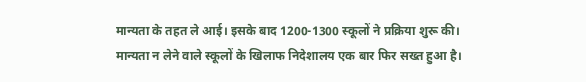मान्यता के तहत ले आई। इसके बाद 1200-1300 स्कूलों ने प्रक्रिया शुरू की। मान्यता न लेने वाले स्कूलों के खिलाफ निदेशालय एक बार फिर सख्त हुआ है।